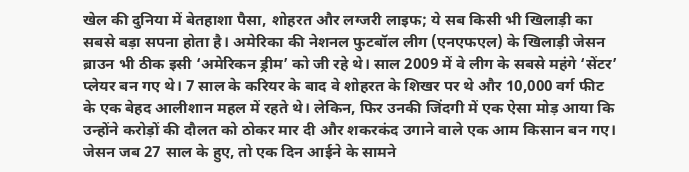खेल की दुनिया में बेतहाशा पैसा, शोहरत और लग्जरी लाइफ; ये सब किसी भी खिलाड़ी का सबसे बड़ा सपना होता है। अमेरिका की नेशनल फुटबॉल लीग (एनएफएल) के खिलाड़ी जेसन ब्राउन भी ठीक इसी ‘अमेरिकन ड्रीम’ को जी रहे थे। साल 2009 में वे लीग के सबसे महंगे ‘सेंटर’ प्लेयर बन गए थे। 7 साल के करियर के बाद वे शोहरत के शिखर पर थे और 10,000 वर्ग फीट के एक बेहद आलीशान महल में रहते थे। लेकिन, फिर उनकी जिंदगी में एक ऐसा मोड़ आया कि उन्होंने करोड़ों की दौलत को ठोकर मार दी और शकरकंद उगाने वाले एक आम किसान बन गए। जेसन जब 27 साल के हुए, तो एक दिन आईने के सामने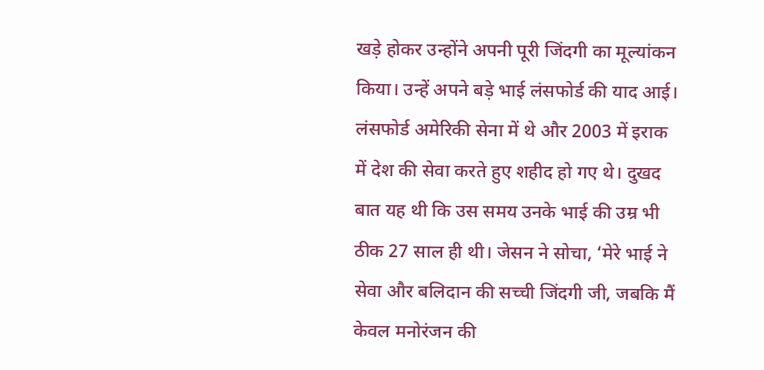खड़े होकर उन्होंने अपनी पूरी जिंदगी का मूल्यांकन किया। उन्हें अपने बड़े भाई लंसफोर्ड की याद आई। लंसफोर्ड अमेरिकी सेना में थे और 2003 में इराक में देश की सेवा करते हुए शहीद हो गए थे। दुखद बात यह थी कि उस समय उनके भाई की उम्र भी ठीक 27 साल ही थी। जेसन ने सोचा, ‘मेरे भाई ने सेवा और बलिदान की सच्ची जिंदगी जी, जबकि मैं केवल मनोरंजन की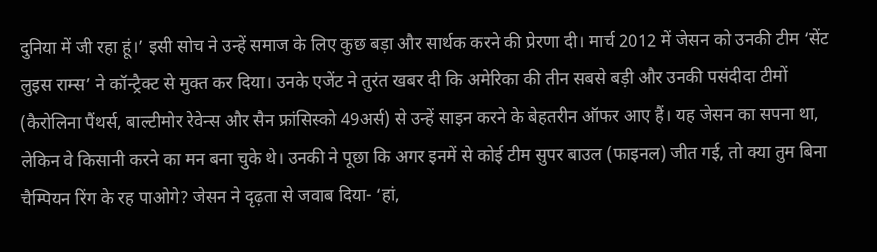दुनिया में जी रहा हूं।’ इसी सोच ने उन्हें समाज के लिए कुछ बड़ा और सार्थक करने की प्रेरणा दी। मार्च 2012 में जेसन को उनकी टीम ‘सेंट लुइस राम्स’ ने कॉन्ट्रैक्ट से मुक्त कर दिया। उनके एजेंट ने तुरंत खबर दी कि अमेरिका की तीन सबसे बड़ी और उनकी पसंदीदा टीमों (कैरोलिना पैंथर्स, बाल्टीमोर रेवेन्स और सैन फ्रांसिस्को 49अर्स) से उन्हें साइन करने के बेहतरीन ऑफर आए हैं। यह जेसन का सपना था, लेकिन वे किसानी करने का मन बना चुके थे। उनकी ने पूछा कि अगर इनमें से कोई टीम सुपर बाउल (फाइनल) जीत गई, तो क्या तुम बिना चैम्पियन रिंग के रह पाओगे? जेसन ने दृढ़ता से जवाब दिया- ‘हां,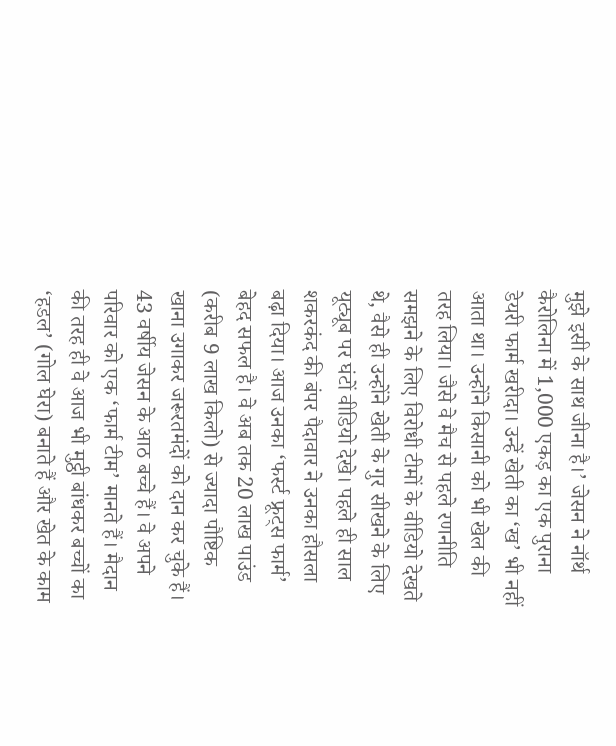मुझे इसी के साथ जीना है।’ जेसन ने नॉर्थ कैरोलिना में 1,000 एकड़ का एक पुराना डेयरी फार्म खरीदा। उन्हें खेती का ‘ख’ भी नहीं आता था। उन्होंने किसानी को भी खेल की तरह लिया। जैसे वे मैच से पहले रणनीति समझने के लिए विरोधी टीमों के वीडियो देखते थे, वैसे ही उन्होंने खेती के गुर सीखने के लिए यूट्यूब पर घंटों वीडियो देखे। पहले ही साल शकरकंद की बंपर पैदावार ने उनका हौसला बढ़ा दिया। आज उनका ‘फर्स्ट फ्रूट्स फार्म’ बेहद सफल है। वे अब तक 20 लाख पाउंड (करीब 9 लाख किलो) से ज्यादा पौष्टिक खाना उगाकर जरूरतमंदों को दान कर चुके हैं। 43 वर्षीय जेसन के आठ बच्चे हैं। वे अपने परिवार को एक ‘फार्म टीम’ मानते हैं। मैदान की तरह ही वे आज भी मुट्ठी बांधकर बच्चों का ‘हडल’ (गोल घेरा) बनाते हैं और खेत के काम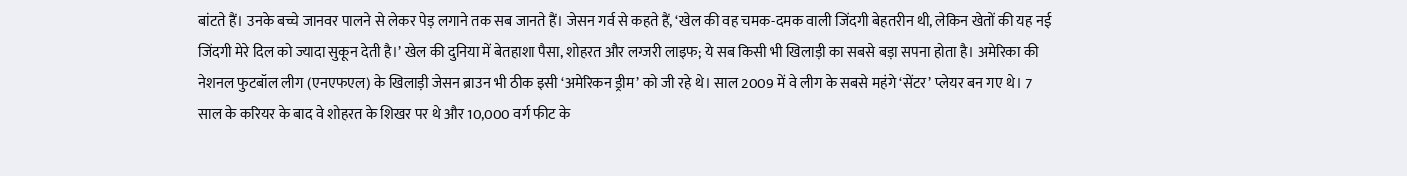बांटते हैं। उनके बच्चे जानवर पालने से लेकर पेड़ लगाने तक सब जानते हैं। जेसन गर्व से कहते हैं, ‘खेल की वह चमक-दमक वाली जिंदगी बेहतरीन थी, लेकिन खेतों की यह नई जिंदगी मेरे दिल को ज्यादा सुकून देती है।’ खेल की दुनिया में बेतहाशा पैसा, शोहरत और लग्जरी लाइफ; ये सब किसी भी खिलाड़ी का सबसे बड़ा सपना होता है। अमेरिका की नेशनल फुटबॉल लीग (एनएफएल) के खिलाड़ी जेसन ब्राउन भी ठीक इसी ‘अमेरिकन ड्रीम’ को जी रहे थे। साल 2009 में वे लीग के सबसे महंगे ‘सेंटर’ प्लेयर बन गए थे। 7 साल के करियर के बाद वे शोहरत के शिखर पर थे और 10,000 वर्ग फीट के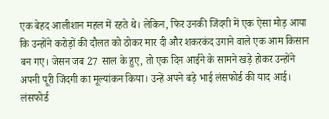एक बेहद आलीशान महल में रहते थे। लेकिन, फिर उनकी जिंदगी में एक ऐसा मोड़ आया कि उन्होंने करोड़ों की दौलत को ठोकर मार दी और शकरकंद उगाने वाले एक आम किसान बन गए। जेसन जब 27 साल के हुए, तो एक दिन आईने के सामने खड़े होकर उन्होंने अपनी पूरी जिंदगी का मूल्यांकन किया। उन्हें अपने बड़े भाई लंसफोर्ड की याद आई। लंसफोर्ड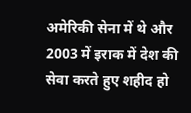अमेरिकी सेना में थे और 2003 में इराक में देश की सेवा करते हुए शहीद हो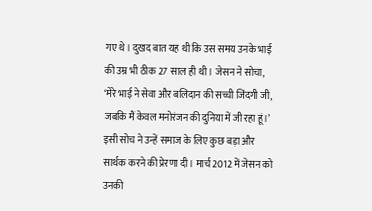गए थे। दुखद बात यह थी कि उस समय उनके भाई की उम्र भी ठीक 27 साल ही थी। जेसन ने सोचा, ‘मेरे भाई ने सेवा और बलिदान की सच्ची जिंदगी जी, जबकि मैं केवल मनोरंजन की दुनिया में जी रहा हूं।’ इसी सोच ने उन्हें समाज के लिए कुछ बड़ा और सार्थक करने की प्रेरणा दी। मार्च 2012 में जेसन को उनकी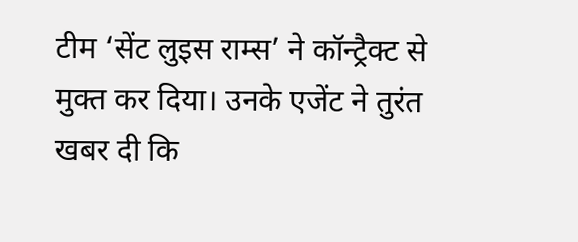टीम ‘सेंट लुइस राम्स’ ने कॉन्ट्रैक्ट से मुक्त कर दिया। उनके एजेंट ने तुरंत खबर दी कि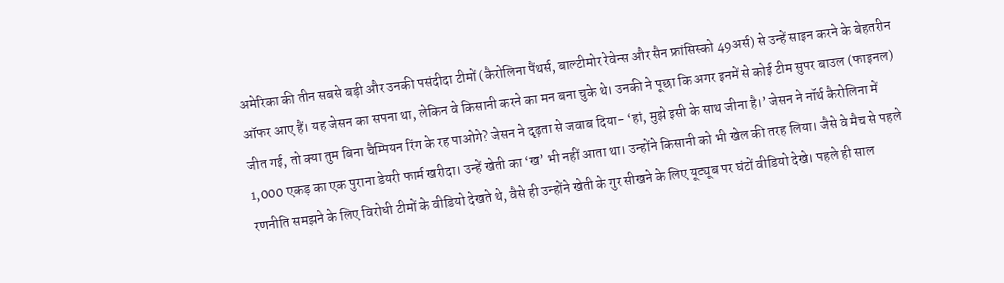अमेरिका की तीन सबसे बड़ी और उनकी पसंदीदा टीमों (कैरोलिना पैंथर्स, बाल्टीमोर रेवेन्स और सैन फ्रांसिस्को 49अर्स) से उन्हें साइन करने के बेहतरीन ऑफर आए हैं। यह जेसन का सपना था, लेकिन वे किसानी करने का मन बना चुके थे। उनकी ने पूछा कि अगर इनमें से कोई टीम सुपर बाउल (फाइनल) जीत गई, तो क्या तुम बिना चैम्पियन रिंग के रह पाओगे? जेसन ने दृढ़ता से जवाब दिया- ‘हां, मुझे इसी के साथ जीना है।’ जेसन ने नॉर्थ कैरोलिना में 1,000 एकड़ का एक पुराना डेयरी फार्म खरीदा। उन्हें खेती का ‘ख’ भी नहीं आता था। उन्होंने किसानी को भी खेल की तरह लिया। जैसे वे मैच से पहले रणनीति समझने के लिए विरोधी टीमों के वीडियो देखते थे, वैसे ही उन्होंने खेती के गुर सीखने के लिए यूट्यूब पर घंटों वीडियो देखे। पहले ही साल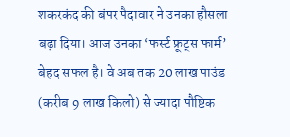शकरकंद की बंपर पैदावार ने उनका हौसला बढ़ा दिया। आज उनका ‘फर्स्ट फ्रूट्स फार्म’ बेहद सफल है। वे अब तक 20 लाख पाउंड (करीब 9 लाख किलो) से ज्यादा पौष्टिक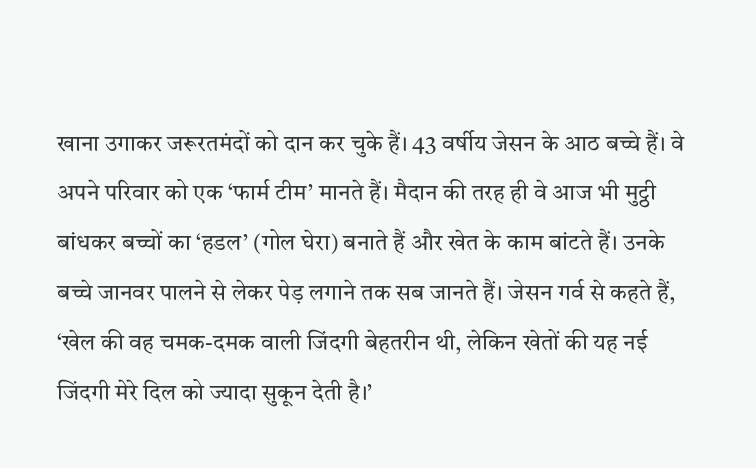खाना उगाकर जरूरतमंदों को दान कर चुके हैं। 43 वर्षीय जेसन के आठ बच्चे हैं। वे अपने परिवार को एक ‘फार्म टीम’ मानते हैं। मैदान की तरह ही वे आज भी मुट्ठी बांधकर बच्चों का ‘हडल’ (गोल घेरा) बनाते हैं और खेत के काम बांटते हैं। उनके बच्चे जानवर पालने से लेकर पेड़ लगाने तक सब जानते हैं। जेसन गर्व से कहते हैं, ‘खेल की वह चमक-दमक वाली जिंदगी बेहतरीन थी, लेकिन खेतों की यह नई जिंदगी मेरे दिल को ज्यादा सुकून देती है।’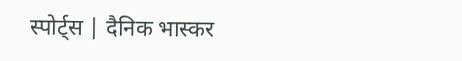स्पोर्ट्स | दैनिक भास्कर